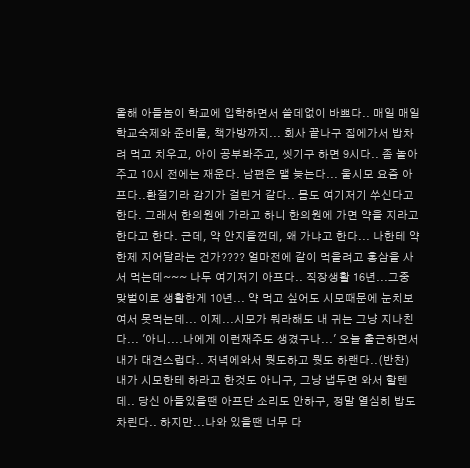올해 아들놈이 학교에 입학하면서 쓸데없이 바쁘다.. 매일 매일 학교숙제와 준비물, 책가방까지... 회사 끝나구 집에가서 밥차려 먹고 치우고, 아이 공부봐주고, 씻기구 하면 9시다.. 좀 놀아주고 10시 전에는 재운다. 남편은 맬 늦는다... 울시모 요즘 아프다..환절기라 감기가 걸린거 같다.. 몸도 여기저기 쑤신다고 한다. 그래서 한의원에 가라고 하니 한의원에 가면 약을 지라고 한다고 한다. 근데, 약 안지을껀데, 왜 가냐고 한다... 나한테 약한제 지어달라는 건가???? 얼마전에 같이 먹을려고 홍삼을 사서 먹는데~~~ 나두 여기저기 아프다.. 직장생활 16년...그중 맞벌이로 생활한게 10년... 약 먹고 싶어도 시모때문에 눈치보여서 못먹는데... 이제...시모가 뭐라해도 내 귀는 그냥 지나친다... '아니....나에게 이런재주도 생겼구나...' 오늘 출근하면서 내가 대견스럽다.. 저녁에와서 뭣도하고 뭣도 하랜다..(반찬) 내가 시모한테 하라고 한것도 아니구, 그냥 냅두면 와서 할텐데.. 당신 아들있을땐 아프단 소리도 안하구, 정말 열심히 밥도 차린다.. 하지만...나와 있을땐 너무 다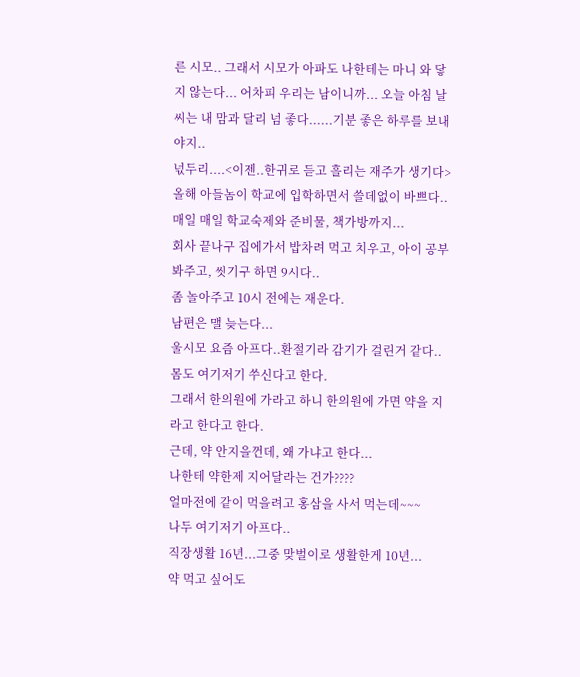른 시모.. 그래서 시모가 아파도 나한테는 마니 와 닿지 않는다... 어차피 우리는 남이니까... 오늘 아침 날씨는 내 맘과 달리 넘 좋다......기분 좋은 하루를 보내야지..
넋두리....<이젠..한귀로 듣고 흘리는 재주가 생기다>
올해 아들놈이 학교에 입학하면서 쓸데없이 바쁘다..
매일 매일 학교숙제와 준비물, 책가방까지...
회사 끝나구 집에가서 밥차려 먹고 치우고, 아이 공부봐주고, 씻기구 하면 9시다..
좀 놀아주고 10시 전에는 재운다.
남편은 맬 늦는다...
울시모 요즘 아프다..환절기라 감기가 걸린거 같다..
몸도 여기저기 쑤신다고 한다.
그래서 한의원에 가라고 하니 한의원에 가면 약을 지라고 한다고 한다.
근데, 약 안지을껀데, 왜 가냐고 한다...
나한테 약한제 지어달라는 건가????
얼마전에 같이 먹을려고 홍삼을 사서 먹는데~~~
나두 여기저기 아프다..
직장생활 16년...그중 맞벌이로 생활한게 10년...
약 먹고 싶어도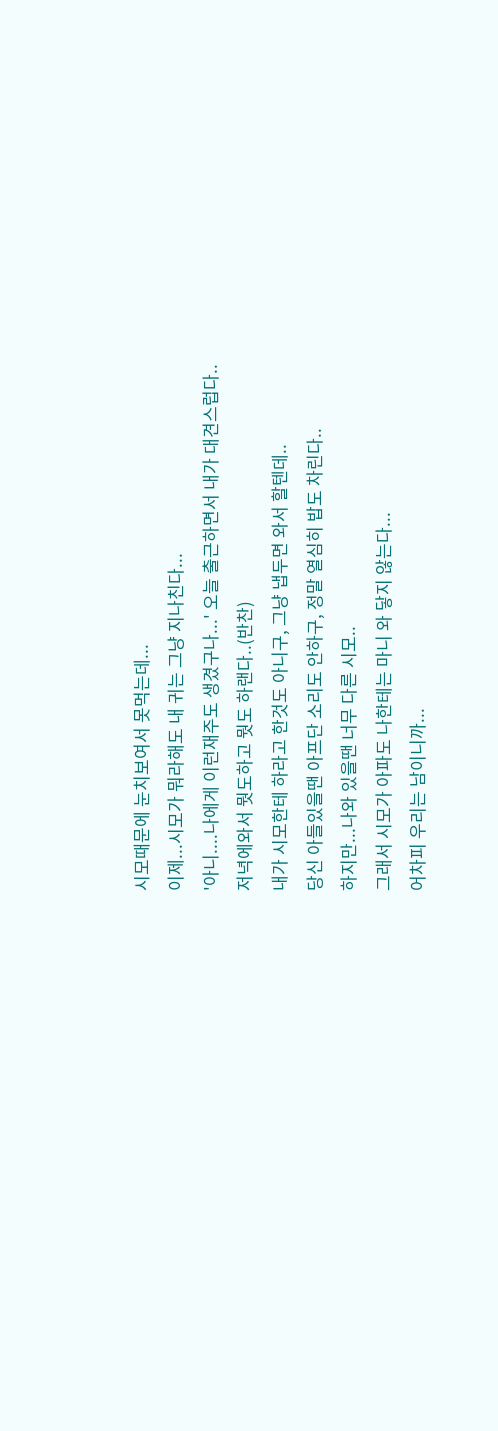시모때문에 눈치보여서 못먹는데...
이제...시모가 뭐라해도 내 귀는 그냥 지나친다...
'아니....나에게 이런재주도 생겼구나...' 오늘 출근하면서 내가 대견스럽다..
저녁에와서 뭣도하고 뭣도 하랜다..(반찬)
내가 시모한테 하라고 한것도 아니구, 그냥 냅두면 와서 할텐데..
당신 아들있을땐 아프단 소리도 안하구, 정말 열심히 밥도 차린다..
하지만...나와 있을땐 너무 다른 시모..
그래서 시모가 아파도 나한테는 마니 와 닿지 않는다...
어차피 우리는 남이니까...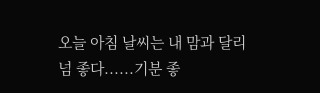오늘 아침 날씨는 내 맘과 달리 넘 좋다......기분 좋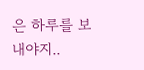은 하루를 보내야지..